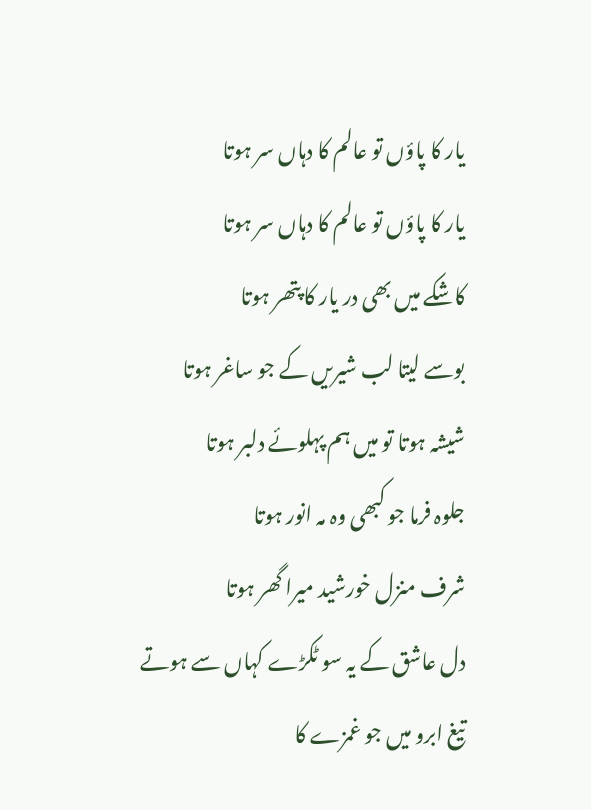یار کا پاؤں تو عالم کا دہاں سر ہوتا
یار کا پاؤں تو عالم کا دہاں سر ہوتا
کاشکے میں بھی در یار کا پتھر ہوتا
بوسے لیتا لب شیریں کے جو ساغر ہوتا
شیشہ ہوتا تو میں ہم پہلوئے دلبر ہوتا
جلوہ فرما جو کبھی وہ مہ انور ہوتا
شرف منزل خورشید میرا گھر ہوتا
دل عاشق کے یہ سو ٹکڑے کہاں سے ہوتے
تیغ ابرو میں جو غمزے کا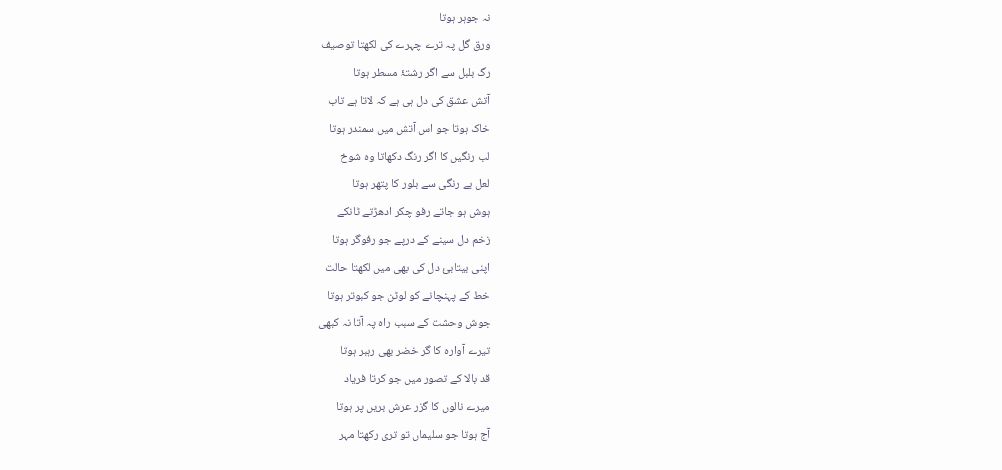نہ جوہر ہوتا
ورق گل پہ ترے چہرے کی لکھتا توصیف
رگ بلبل سے اگر رشتۂ مسطر ہوتا
آتش عشق کی دل ہی ہے کہ لاتا ہے تاب
خاک ہوتا جو اس آتش میں سمندر ہوتا
لب رنگیں کا اگر رنگ دکھاتا وہ شوخ
لعل بے رنگی سے بلور کا پتھر ہوتا
ہوش ہو جاتے رفو چکر ادھڑتے ٹانکے
زخم دل سینے کے درپے جو رفوگر ہوتا
اپنی بیتابیٔ دل کی بھی میں لکھتا حالت
خط کے پہنچانے کو لوٹن جو کبوتر ہوتا
جوش وحشت کے سبب راہ پہ آتا نہ کبھی
تیرے آوارہ کا گر خضر بھی رہبر ہوتا
قد بالا کے تصور میں جو کرتا فریاد
میرے نالوں کا گزر عرش بریں پر ہوتا
آج ہوتا جو سلیماں تو تری رکھتا مہر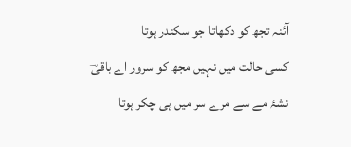آئنہ تجھ کو دکھاتا جو سکندر ہوتا
کسی حالت میں نہیں مجھ کو سرور اے باقیؔ
نشۂ مے سے مرے سر میں ہی چکر ہوتا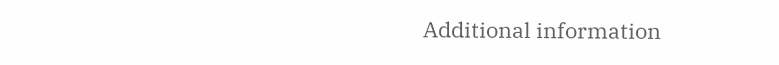Additional information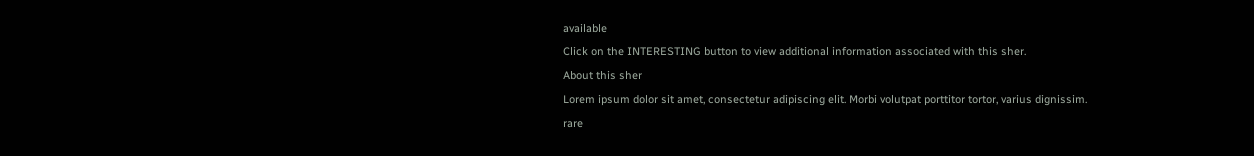available
Click on the INTERESTING button to view additional information associated with this sher.
About this sher
Lorem ipsum dolor sit amet, consectetur adipiscing elit. Morbi volutpat porttitor tortor, varius dignissim.
rare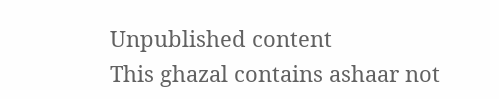Unpublished content
This ghazal contains ashaar not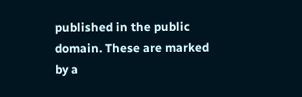published in the public domain. These are marked by a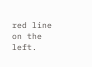red line on the left.